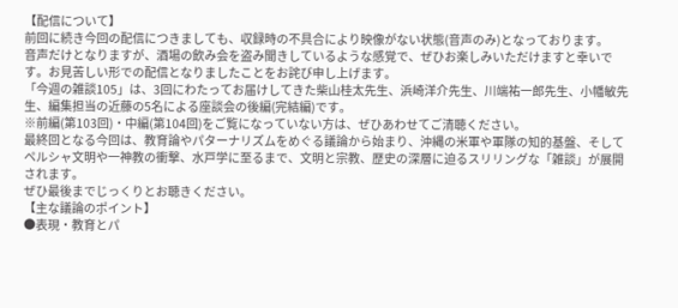【配信について】
前回に続き今回の配信につきましても、収録時の不具合により映像がない状態(音声のみ)となっております。
音声だけとなりますが、酒場の飲み会を盗み聞きしているような感覚で、ぜひお楽しみいただけますと幸いです。お見苦しい形での配信となりましたことをお詫び申し上げます。
「今週の雑談105」は、3回にわたってお届けしてきた柴山桂太先生、浜崎洋介先生、川端祐一郎先生、小幡敏先生、編集担当の近藤の5名による座談会の後編(完結編)です。
※前編(第103回)・中編(第104回)をご覧になっていない方は、ぜひあわせてご清聴ください。
最終回となる今回は、教育論やパターナリズムをめぐる議論から始まり、沖縄の米軍や軍隊の知的基盤、そしてペルシャ文明や一神教の衝撃、水戸学に至るまで、文明と宗教、歴史の深層に迫るスリリングな「雑談」が展開されます。
ぜひ最後までじっくりとお聴きください。
【主な議論のポイント】
●表現・教育とパ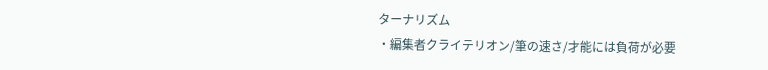ターナリズム
・編集者クライテリオン/筆の速さ/才能には負荷が必要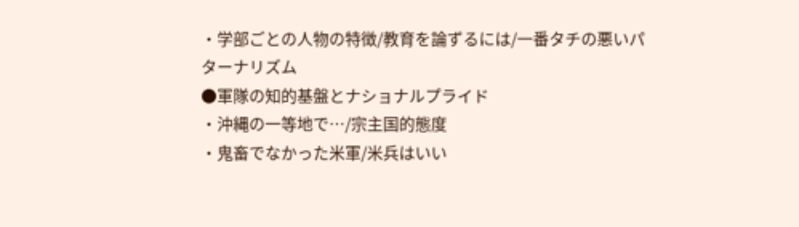・学部ごとの人物の特徴/教育を論ずるには/一番タチの悪いパターナリズム
●軍隊の知的基盤とナショナルプライド
・沖縄の一等地で…/宗主国的態度
・鬼畜でなかった米軍/米兵はいい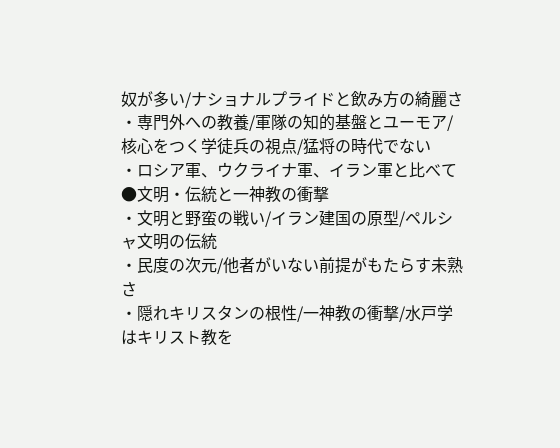奴が多い/ナショナルプライドと飲み方の綺麗さ
・専門外への教養/軍隊の知的基盤とユーモア/核心をつく学徒兵の視点/猛将の時代でない
・ロシア軍、ウクライナ軍、イラン軍と比べて
●文明・伝統と一神教の衝撃
・文明と野蛮の戦い/イラン建国の原型/ペルシャ文明の伝統
・民度の次元/他者がいない前提がもたらす未熟さ
・隠れキリスタンの根性/一神教の衝撃/水戸学はキリスト教を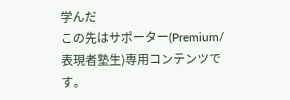学んだ
この先はサポーター(Premium/表現者塾生)専用コンテンツです。